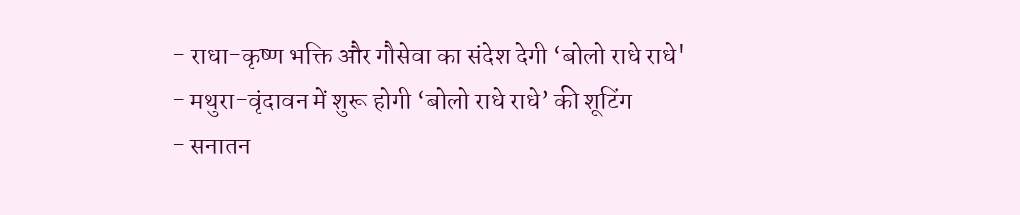- राधा-कृष्ण भक्ति और गौसेवा का संदेश देगी ‘बोलो राधे राधे'
- मथुरा-वृंदावन में शुरू होगी ‘बोलो राधे राधे’ की शूटिंग
- सनातन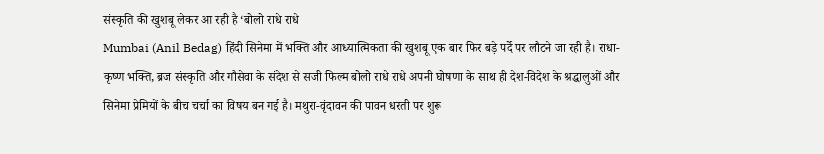संस्कृति की खुशबू लेकर आ रही है ‘बोलो राधे राधे
Mumbai (Anil Bedag) हिंदी सिनेमा में भक्ति और आध्यात्मिकता की खुशबू एक बार फिर बड़े पर्दे पर लौटने जा रही है। राधा-कृष्ण भक्ति, ब्रज संस्कृति और गौसेवा के संदेश से सजी फिल्म बोलो राधे राधे अपनी घोषणा के साथ ही देश-विदेश के श्रद्धालुओं और सिनेमा प्रेमियों के बीच चर्चा का विषय बन गई है। मथुरा-वृंदावन की पावन धरती पर शुरू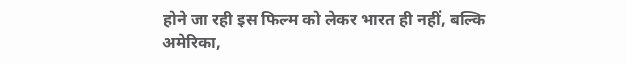होने जा रही इस फिल्म को लेकर भारत ही नहीं, बल्कि अमेरिका,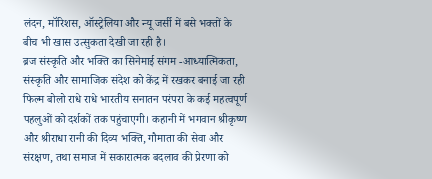लंदन, मॉरिशस, ऑस्ट्रेलिया और न्यू जर्सी में बसे भक्तों के बीच भी खास उत्सुकता देखी जा रही है।
ब्रज संस्कृति और भक्ति का सिनेमाई संगम -आध्यात्मिकता, संस्कृति और सामाजिक संदेश को केंद्र में रखकर बनाई जा रही फिल्म बोलो राधे राधे भारतीय सनातन परंपरा के कई महत्वपूर्ण पहलुओं को दर्शकों तक पहुंचाएगी। कहानी में भगवान श्रीकृष्ण और श्रीराधा रानी की दिव्य भक्ति, गौमाता की सेवा और संरक्षण, तथा समाज में सकारात्मक बदलाव की प्रेरणा को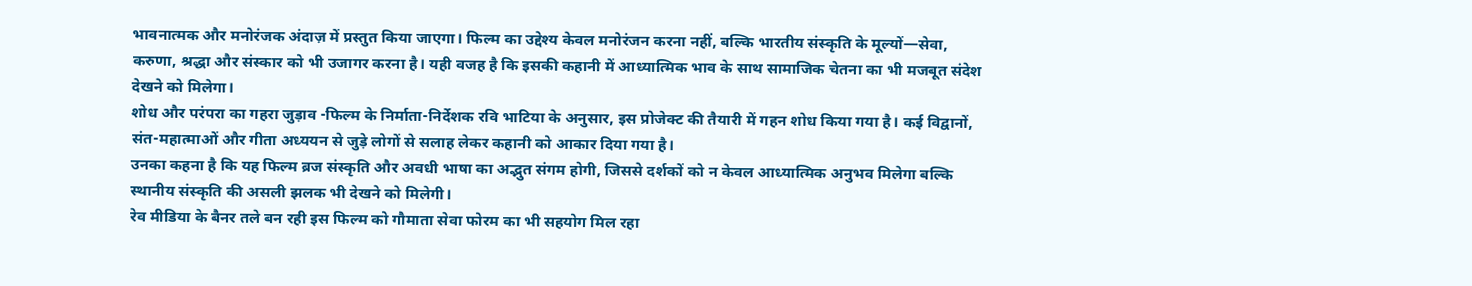भावनात्मक और मनोरंजक अंदाज़ में प्रस्तुत किया जाएगा। फिल्म का उद्देश्य केवल मनोरंजन करना नहीं, बल्कि भारतीय संस्कृति के मूल्यों—सेवा, करुणा, श्रद्धा और संस्कार को भी उजागर करना है। यही वजह है कि इसकी कहानी में आध्यात्मिक भाव के साथ सामाजिक चेतना का भी मजबूत संदेश देखने को मिलेगा।
शोध और परंपरा का गहरा जुड़ाव -फिल्म के निर्माता-निर्देशक रवि भाटिया के अनुसार, इस प्रोजेक्ट की तैयारी में गहन शोध किया गया है। कई विद्वानों, संत-महात्माओं और गीता अध्ययन से जुड़े लोगों से सलाह लेकर कहानी को आकार दिया गया है।
उनका कहना है कि यह फिल्म ब्रज संस्कृति और अवधी भाषा का अद्भुत संगम होगी, जिससे दर्शकों को न केवल आध्यात्मिक अनुभव मिलेगा बल्कि स्थानीय संस्कृति की असली झलक भी देखने को मिलेगी।
रेव मीडिया के बैनर तले बन रही इस फिल्म को गौमाता सेवा फोरम का भी सहयोग मिल रहा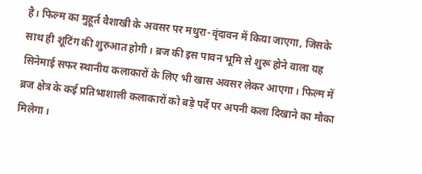है। फिल्म का मुहूर्त वैशाखी के अवसर पर मथुरा-वृंदावन में किया जाएगा, जिसके साथ ही शूटिंग की शुरुआत होगी। ब्रज की इस पावन भूमि से शुरू होने वाला यह सिनेमाई सफर स्थानीय कलाकारों के लिए भी खास अवसर लेकर आएगा। फिल्म में ब्रज क्षेत्र के कई प्रतिभाशाली कलाकारों को बड़े पर्दे पर अपनी कला दिखाने का मौका मिलेगा।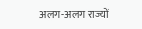अलग-अलग राज्यों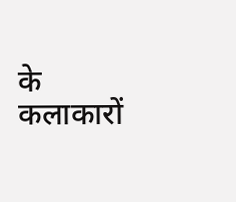के कलाकारों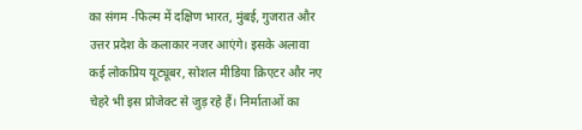का संगम -फिल्म में दक्षिण भारत, मुंबई, गुजरात और उत्तर प्रदेश के कलाकार नजर आएंगे। इसके अलावा कई लोकप्रिय यूट्यूबर, सोशल मीडिया क्रिएटर और नए चेहरे भी इस प्रोजेक्ट से जुड़ रहे हैं। निर्माताओं का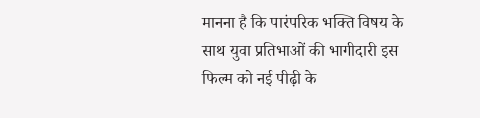मानना है कि पारंपरिक भक्ति विषय के साथ युवा प्रतिभाओं की भागीदारी इस फिल्म को नई पीढ़ी के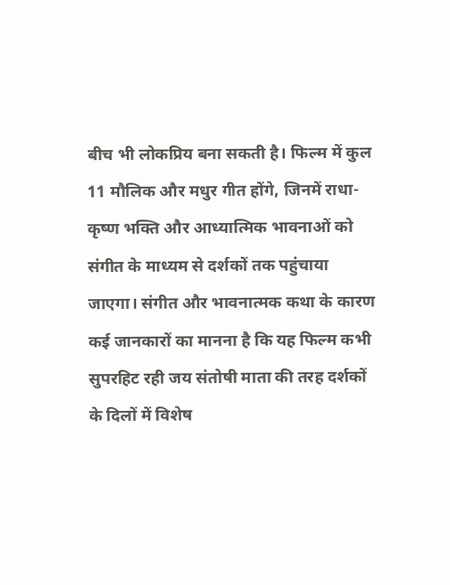बीच भी लोकप्रिय बना सकती है। फिल्म में कुल 11 मौलिक और मधुर गीत होंगे, जिनमें राधा-कृष्ण भक्ति और आध्यात्मिक भावनाओं को संगीत के माध्यम से दर्शकों तक पहुंचाया जाएगा। संगीत और भावनात्मक कथा के कारण कई जानकारों का मानना है कि यह फिल्म कभी सुपरहिट रही जय संतोषी माता की तरह दर्शकों के दिलों में विशेष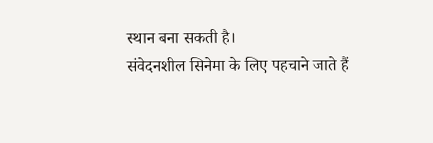स्थान बना सकती है।
संवेदनशील सिनेमा के लिए पहचाने जाते हैं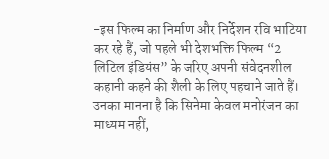-इस फिल्म का निर्माण और निर्देशन रवि भाटिया कर रहे हैं, जो पहले भी देशभक्ति फिल्म “2 लिटिल इंडियंस” के जरिए अपनी संवेदनशील कहानी कहने की शैली के लिए पहचाने जाते हैं। उनका मानना है कि सिनेमा केवल मनोरंजन का माध्यम नहीं,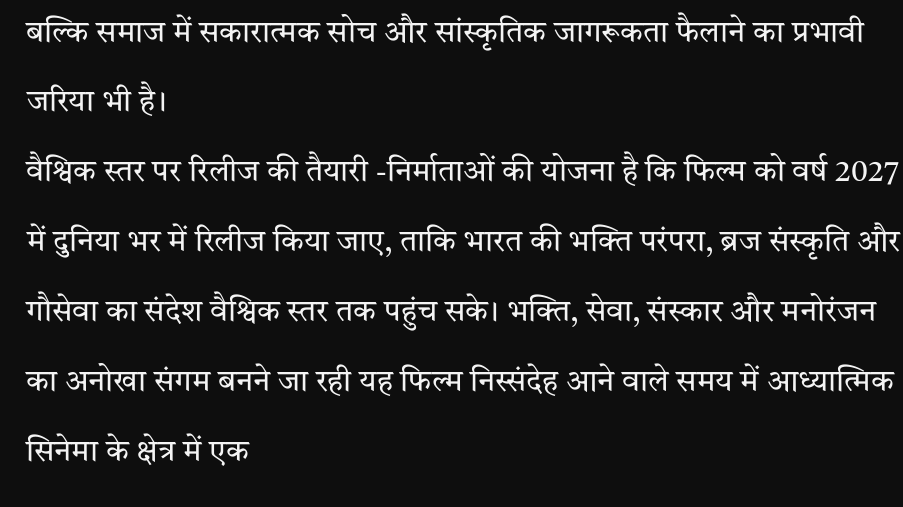बल्कि समाज में सकारात्मक सोच और सांस्कृतिक जागरूकता फैलाने का प्रभावी जरिया भी है।
वैश्विक स्तर पर रिलीज की तैयारी -निर्माताओं की योजना है कि फिल्म को वर्ष 2027 में दुनिया भर में रिलीज किया जाए, ताकि भारत की भक्ति परंपरा, ब्रज संस्कृति और गौसेवा का संदेश वैश्विक स्तर तक पहुंच सके। भक्ति, सेवा, संस्कार और मनोरंजन का अनोखा संगम बनने जा रही यह फिल्म निस्संदेह आने वाले समय में आध्यात्मिक सिनेमा के क्षेत्र में एक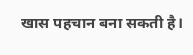खास पहचान बना सकती है।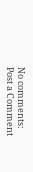No comments:
Post a Comment